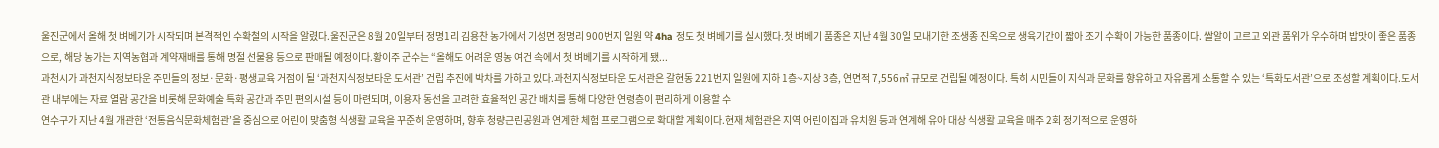울진군에서 올해 첫 벼베기가 시작되며 본격적인 수확철의 시작을 알렸다.울진군은 8월 20일부터 정명1리 김용찬 농가에서 기성면 정명리 900번지 일원 약 4ha 정도 첫 벼베기를 실시했다.첫 벼베기 품종은 지난 4월 30일 모내기한 조생종 진옥으로 생육기간이 짧아 조기 수확이 가능한 품종이다. 쌀알이 고르고 외관 품위가 우수하며 밥맛이 좋은 품종으로, 해당 농가는 지역농협과 계약재배를 통해 명절 선물용 등으로 판매될 예정이다.황이주 군수는 “올해도 어려운 영농 여건 속에서 첫 벼베기를 시작하게 됐...
과천시가 과천지식정보타운 주민들의 정보·문화·평생교육 거점이 될 ‘과천지식정보타운 도서관’ 건립 추진에 박차를 가하고 있다.과천지식정보타운 도서관은 갈현동 221번지 일원에 지하 1층~지상 3층, 연면적 7,556㎡ 규모로 건립될 예정이다. 특히 시민들이 지식과 문화를 향유하고 자유롭게 소통할 수 있는 ‘특화도서관’으로 조성할 계획이다.도서관 내부에는 자료 열람 공간을 비롯해 문화예술 특화 공간과 주민 편의시설 등이 마련되며, 이용자 동선을 고려한 효율적인 공간 배치를 통해 다양한 연령층이 편리하게 이용할 수
연수구가 지난 4월 개관한 ‘전통음식문화체험관’을 중심으로 어린이 맞춤형 식생활 교육을 꾸준히 운영하며, 향후 청량근린공원과 연계한 체험 프로그램으로 확대할 계획이다.현재 체험관은 지역 어린이집과 유치원 등과 연계해 유아 대상 식생활 교육을 매주 2회 정기적으로 운영하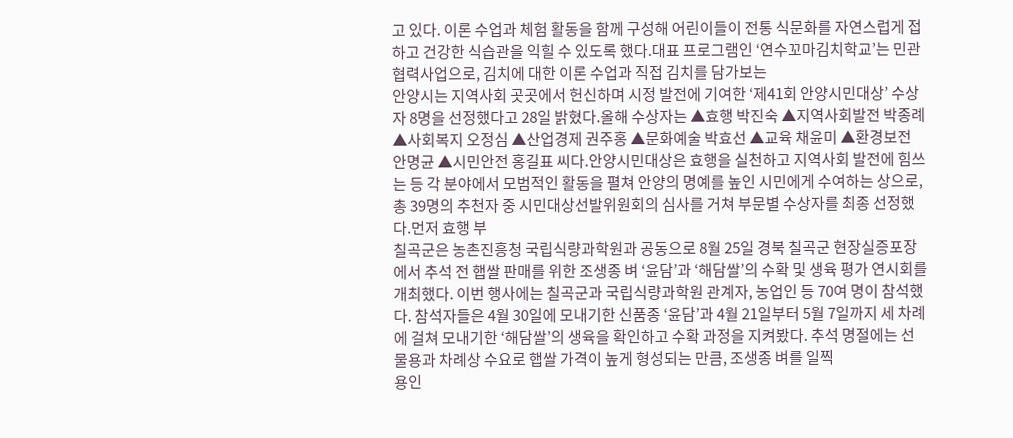고 있다. 이론 수업과 체험 활동을 함께 구성해 어린이들이 전통 식문화를 자연스럽게 접하고 건강한 식습관을 익힐 수 있도록 했다.대표 프로그램인 ‘연수꼬마김치학교’는 민관 협력사업으로, 김치에 대한 이론 수업과 직접 김치를 담가보는
안양시는 지역사회 곳곳에서 헌신하며 시정 발전에 기여한 ‘제41회 안양시민대상’ 수상자 8명을 선정했다고 28일 밝혔다.올해 수상자는 ▲효행 박진숙 ▲지역사회발전 박종례 ▲사회복지 오정심 ▲산업경제 권주홍 ▲문화예술 박효선 ▲교육 채윤미 ▲환경보전 안명균 ▲시민안전 홍길표 씨다.안양시민대상은 효행을 실천하고 지역사회 발전에 힘쓰는 등 각 분야에서 모범적인 활동을 펼쳐 안양의 명예를 높인 시민에게 수여하는 상으로, 총 39명의 추천자 중 시민대상선발위원회의 심사를 거쳐 부문별 수상자를 최종 선정했다.먼저 효행 부
칠곡군은 농촌진흥청 국립식량과학원과 공동으로 8월 25일 경북 칠곡군 현장실증포장에서 추석 전 햅쌀 판매를 위한 조생종 벼 ‘윤담’과 ‘해담쌀’의 수확 및 생육 평가 연시회를 개최했다. 이번 행사에는 칠곡군과 국립식량과학원 관계자, 농업인 등 70여 명이 참석했다. 참석자들은 4월 30일에 모내기한 신품종 ‘윤담’과 4월 21일부터 5월 7일까지 세 차례에 걸쳐 모내기한 ‘해담쌀’의 생육을 확인하고 수확 과정을 지켜봤다. 추석 명절에는 선물용과 차례상 수요로 햅쌀 가격이 높게 형성되는 만큼, 조생종 벼를 일찍
용인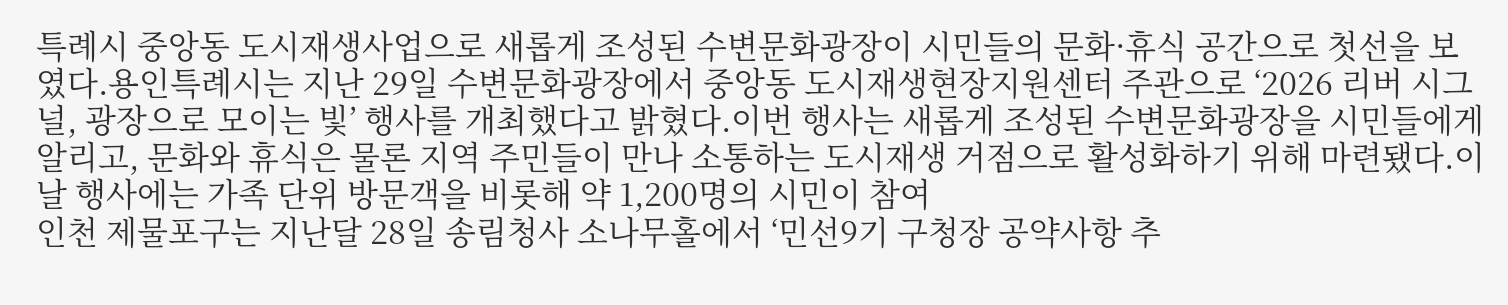특례시 중앙동 도시재생사업으로 새롭게 조성된 수변문화광장이 시민들의 문화·휴식 공간으로 첫선을 보였다.용인특례시는 지난 29일 수변문화광장에서 중앙동 도시재생현장지원센터 주관으로 ‘2026 리버 시그널, 광장으로 모이는 빛’ 행사를 개최했다고 밝혔다.이번 행사는 새롭게 조성된 수변문화광장을 시민들에게 알리고, 문화와 휴식은 물론 지역 주민들이 만나 소통하는 도시재생 거점으로 활성화하기 위해 마련됐다.이날 행사에는 가족 단위 방문객을 비롯해 약 1,200명의 시민이 참여
인천 제물포구는 지난달 28일 송림청사 소나무홀에서 ‘민선9기 구청장 공약사항 추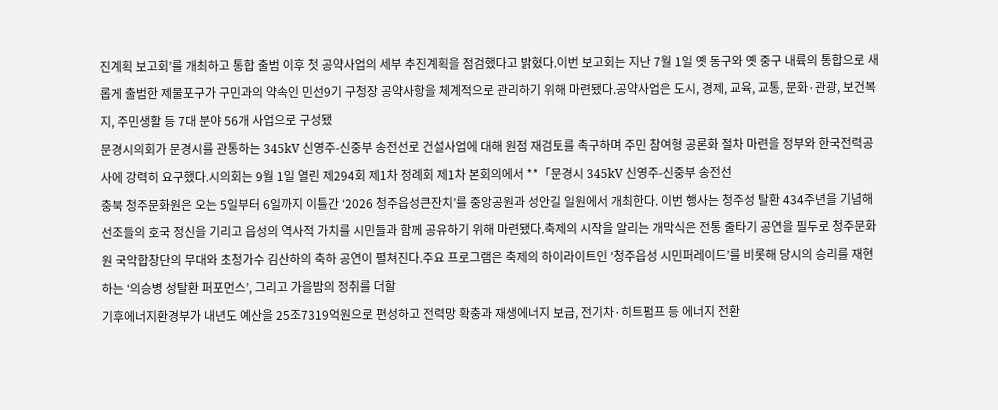진계획 보고회’를 개최하고 통합 출범 이후 첫 공약사업의 세부 추진계획을 점검했다고 밝혔다.이번 보고회는 지난 7월 1일 옛 동구와 옛 중구 내륙의 통합으로 새롭게 출범한 제물포구가 구민과의 약속인 민선9기 구청장 공약사항을 체계적으로 관리하기 위해 마련됐다.공약사업은 도시, 경제, 교육, 교통, 문화·관광, 보건복지, 주민생활 등 7대 분야 56개 사업으로 구성됐
문경시의회가 문경시를 관통하는 345kV 신영주-신중부 송전선로 건설사업에 대해 원점 재검토를 촉구하며 주민 참여형 공론화 절차 마련을 정부와 한국전력공사에 강력히 요구했다.시의회는 9월 1일 열린 제294회 제1차 정례회 제1차 본회의에서 **「문경시 345kV 신영주-신중부 송전선
충북 청주문화원은 오는 5일부터 6일까지 이틀간 ‘2026 청주읍성큰잔치’를 중앙공원과 성안길 일원에서 개최한다. 이번 행사는 청주성 탈환 434주년을 기념해 선조들의 호국 정신을 기리고 읍성의 역사적 가치를 시민들과 함께 공유하기 위해 마련됐다.축제의 시작을 알리는 개막식은 전통 줄타기 공연을 필두로 청주문화원 국악합창단의 무대와 초청가수 김산하의 축하 공연이 펼쳐진다.주요 프로그램은 축제의 하이라이트인 ‘청주읍성 시민퍼레이드’를 비롯해 당시의 승리를 재현하는 ‘의승병 성탈환 퍼포먼스’, 그리고 가을밤의 정취를 더할
기후에너지환경부가 내년도 예산을 25조7319억원으로 편성하고 전력망 확충과 재생에너지 보급, 전기차·히트펌프 등 에너지 전환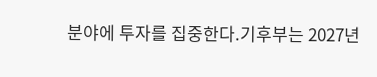분야에 투자를 집중한다.기후부는 2027년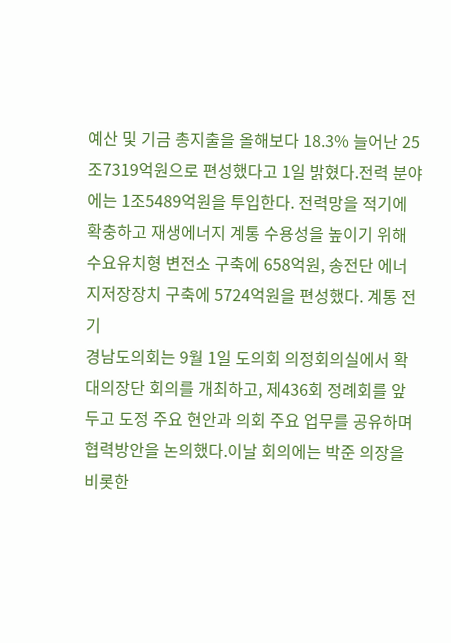예산 및 기금 총지출을 올해보다 18.3% 늘어난 25조7319억원으로 편성했다고 1일 밝혔다.전력 분야에는 1조5489억원을 투입한다. 전력망을 적기에 확충하고 재생에너지 계통 수용성을 높이기 위해 수요유치형 변전소 구축에 658억원, 송전단 에너지저장장치 구축에 5724억원을 편성했다. 계통 전기
경남도의회는 9월 1일 도의회 의정회의실에서 확대의장단 회의를 개최하고, 제436회 정례회를 앞두고 도정 주요 현안과 의회 주요 업무를 공유하며 협력방안을 논의했다.이날 회의에는 박준 의장을 비롯한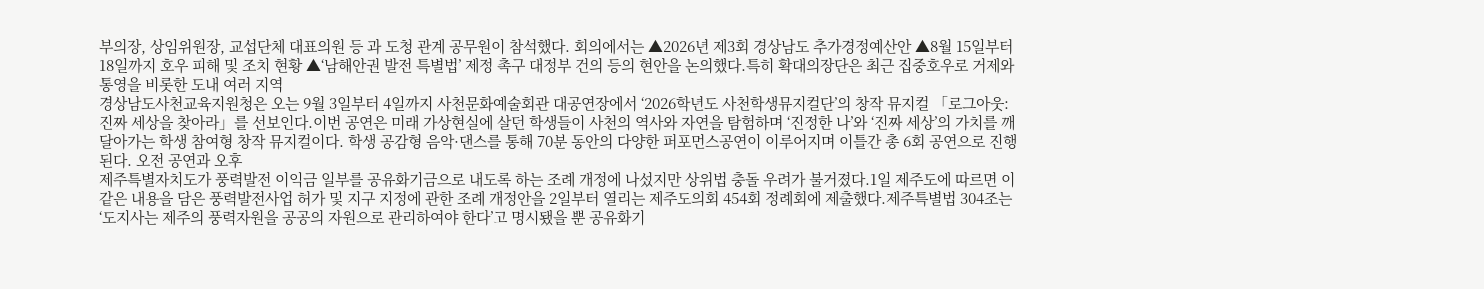부의장, 상임위원장, 교섭단체 대표의원 등 과 도청 관계 공무원이 참석했다. 회의에서는 ▲2026년 제3회 경상남도 추가경정예산안 ▲8월 15일부터 18일까지 호우 피해 및 조치 현황 ▲‘남해안권 발전 특별법’ 제정 촉구 대정부 건의 등의 현안을 논의했다.특히 확대의장단은 최근 집중호우로 거제와 통영을 비롯한 도내 여러 지역
경상남도사천교육지원청은 오는 9월 3일부터 4일까지 사천문화예술회관 대공연장에서 ‘2026학년도 사천학생뮤지컬단’의 창작 뮤지컬 「로그아웃: 진짜 세상을 찾아라」를 선보인다.이번 공연은 미래 가상현실에 살던 학생들이 사천의 역사와 자연을 탐험하며 ‘진정한 나’와 ‘진짜 세상’의 가치를 깨달아가는 학생 참여형 창작 뮤지컬이다. 학생 공감형 음악·댄스를 통해 70분 동안의 다양한 퍼포먼스공연이 이루어지며 이틀간 총 6회 공연으로 진행된다. 오전 공연과 오후
제주특별자치도가 풍력발전 이익금 일부를 공유화기금으로 내도록 하는 조례 개정에 나섰지만 상위법 충돌 우려가 불거졌다.1일 제주도에 따르면 이 같은 내용을 담은 풍력발전사업 허가 및 지구 지정에 관한 조례 개정안을 2일부터 열리는 제주도의회 454회 정례회에 제출했다.제주특별법 304조는 ‘도지사는 제주의 풍력자원을 공공의 자원으로 관리하여야 한다’고 명시됐을 뿐 공유화기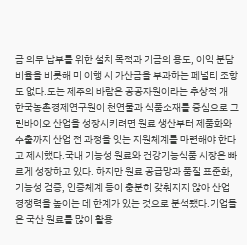금 의무 납부를 위한 설치 목적과 기금의 용도, 이익 분담비율을 비롯해 미 이행 시 가산금을 부과하는 페널티 조항도 없다.도는 제주의 바람은 공공자원이라는 추상적 개
한국농촌경제연구원이 천연물과 식품소재를 중심으로 그린바이오 산업을 성장시키려면 원료 생산부터 제품화와 수출까지 산업 전 과정을 잇는 지원체계를 마련해야 한다고 제시했다.국내 기능성 원료와 건강기능식품 시장은 빠르게 성장하고 있다. 하지만 원료 공급망과 품질 표준화, 기능성 검증, 인증체계 등이 충분히 갖춰지지 않아 산업 경쟁력을 높이는 데 한계가 있는 것으로 분석됐다.기업들은 국산 원료를 많이 활용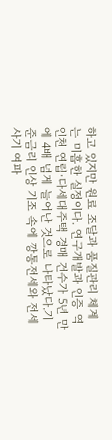하고 있지만 원료 조달과 품질관리 체계는 미흡한 실정이다. 연구개발과 인증 역
인천 연립·다세대주택 경매 건수가 5년 만에 4배 넘게 늘어난 것으로 나타났다.기준금리 인상 기조 속에 깡통전세와 전세사기 여파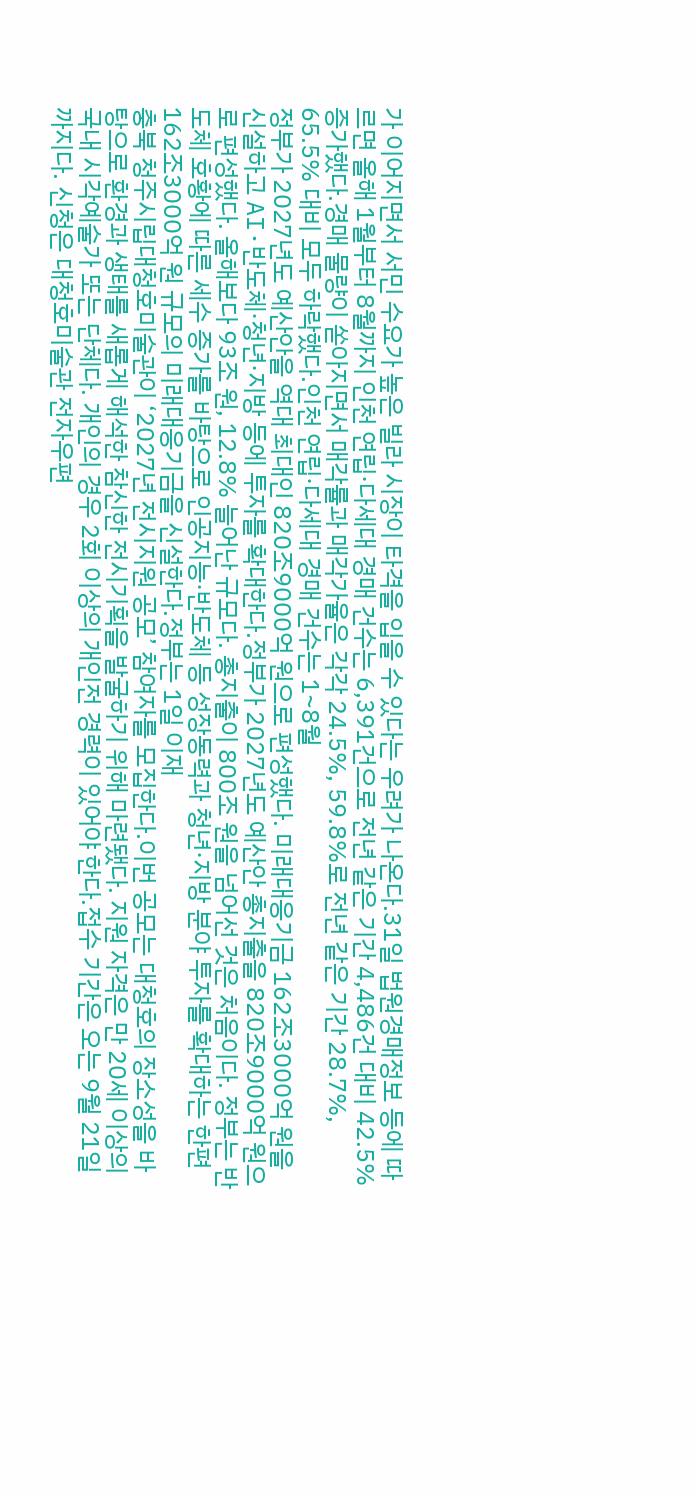가 이어지면서 서민 수요가 높은 빌라 시장이 타격을 입을 수 있다는 우려가 나온다.31일 법원경매정보 등에 따르면 올해 1월부터 8월까지 인천 연립·다세대 경매 건수는 6,391건으로 전년 같은 기간 4,486건 대비 42.5% 증가했다.경매 물량이 쏟아지면서 매각률과 매각가율은 각각 24.5%, 59.8%로 전년 같은 기간 28.7%, 65.5% 대비 모두 하락했다.인천 연립·다세대 경매 건수는 1~8월
정부가 2027년도 예산안을 역대 최대인 820조9000억 원으로 편성했다. 미래대응기금 162조3000억 원을 신설하고 AI·반도체·청년·지방 등에 투자를 확대한다.정부가 2027년도 예산안 총지출을 820조9000억 원으로 편성했다. 올해보다 93조 원, 12.8% 늘어난 규모다. 총지출이 800조 원을 넘어선 것은 처음이다. 정부는 반도체 호황에 따른 세수 증가를 바탕으로 인공지능·반도체 등 성장동력과 청년·지방 분야 투자를 확대하는 한편 162조3000억 원 규모의 미래대응기금을 신설한다.정부는 1일 이재
충북 청주시립대청호미술관이 ‘2027년 전시지원 공모’ 참여자를 모집한다.이번 공모는 대청호의 장소성을 바탕으로 환경과 생태를 새롭게 해석한 참신한 전시기획을 발굴하기 위해 마련됐다. 지원 자격은 만 20세 이상의 국내 시각예술가 또는 단체다. 개인의 경우 2회 이상의 개인전 경력이 있어야 한다.접수 기간은 오는 9월 21일까지다. 신청은 대청호미술관 전자우편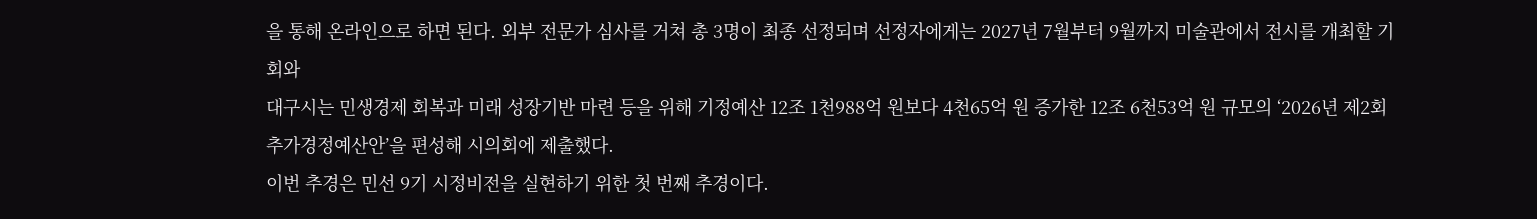을 통해 온라인으로 하면 된다. 외부 전문가 심사를 거쳐 총 3명이 최종 선정되며 선정자에게는 2027년 7월부터 9월까지 미술관에서 전시를 개최할 기회와
대구시는 민생경제 회복과 미래 성장기반 마련 등을 위해 기정예산 12조 1천988억 원보다 4천65억 원 증가한 12조 6천53억 원 규모의 ‘2026년 제2회 추가경정예산안’을 편성해 시의회에 제출했다.
이번 추경은 민선 9기 시정비전을 실현하기 위한 첫 번째 추경이다.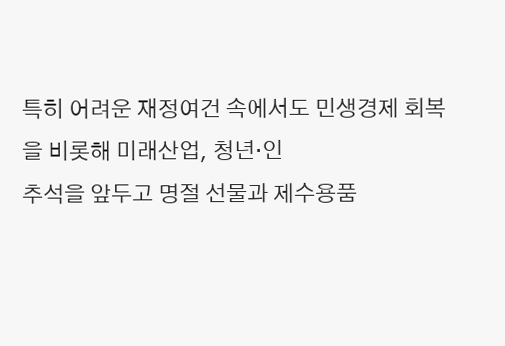특히 어려운 재정여건 속에서도 민생경제 회복을 비롯해 미래산업, 청년·인
추석을 앞두고 명절 선물과 제수용품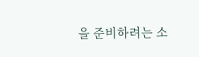을 준비하려는 소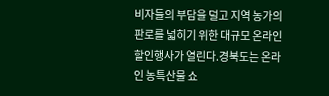비자들의 부담을 덜고 지역 농가의 판로를 넓히기 위한 대규모 온라인 할인행사가 열린다.경북도는 온라인 농특산물 쇼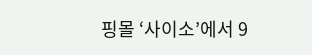핑몰 ‘사이소’에서 9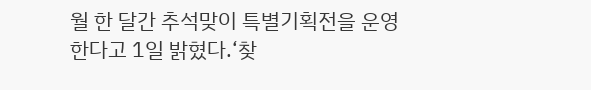월 한 달간 추석맞이 특별기획전을 운영한다고 1일 밝혔다.‘찾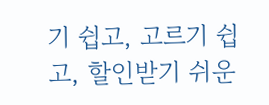기 쉽고, 고르기 쉽고, 할인받기 쉬운